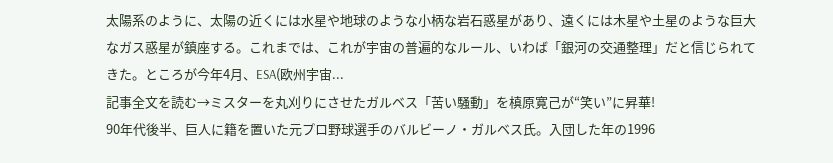太陽系のように、太陽の近くには水星や地球のような小柄な岩石惑星があり、遠くには木星や土星のような巨大なガス惑星が鎮座する。これまでは、これが宇宙の普遍的なルール、いわば「銀河の交通整理」だと信じられてきた。ところが今年4月、ESA(欧州宇宙...
記事全文を読む→ミスターを丸刈りにさせたガルベス「苦い騒動」を槙原寛己が“笑い”に昇華!
90年代後半、巨人に籍を置いた元プロ野球選手のバルビーノ・ガルベス氏。入団した年の1996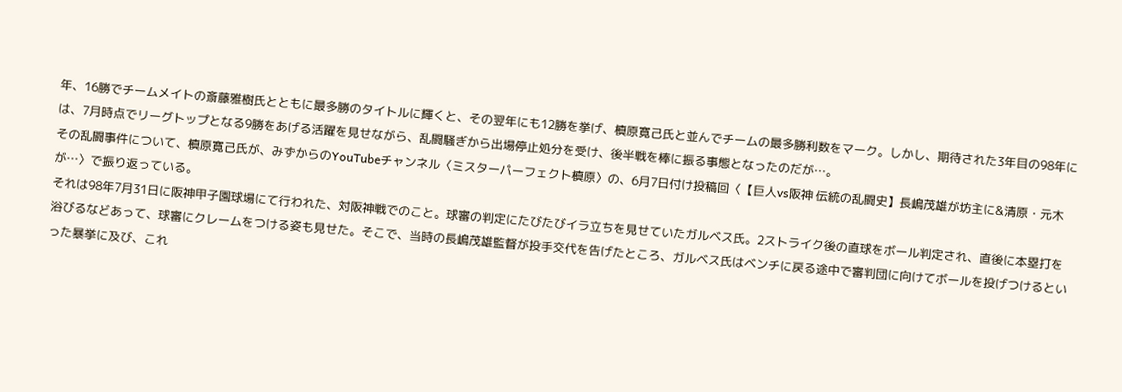年、16勝でチームメイトの斎藤雅樹氏とともに最多勝のタイトルに輝くと、その翌年にも12勝を挙げ、槙原寛己氏と並んでチームの最多勝利数をマーク。しかし、期待された3年目の98年には、7月時点でリーグトップとなる9勝をあげる活躍を見せながら、乱闘騒ぎから出場停止処分を受け、後半戦を棒に振る事態となったのだが…。
その乱闘事件について、槙原寛己氏が、みずからのYouTubeチャンネル〈ミスターパーフェクト槙原〉の、6月7日付け投稿回〈【巨人vs阪神 伝統の乱闘史】長嶋茂雄が坊主に&清原・元木が…〉で振り返っている。
それは98年7月31日に阪神甲子園球場にて行われた、対阪神戦でのこと。球審の判定にたびたびイラ立ちを見せていたガルベス氏。2ストライク後の直球をボール判定され、直後に本塁打を浴びるなどあって、球審にクレームをつける姿も見せた。そこで、当時の長嶋茂雄監督が投手交代を告げたところ、ガルベス氏はベンチに戻る途中で審判団に向けてボールを投げつけるといった暴挙に及び、これ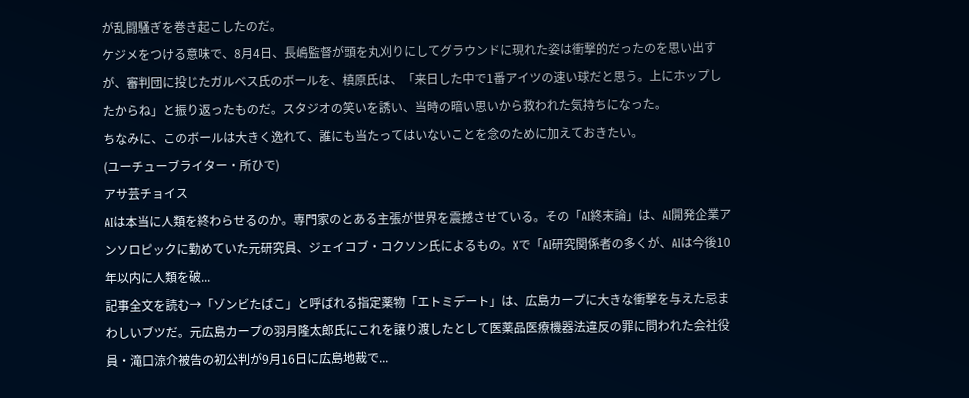が乱闘騒ぎを巻き起こしたのだ。
ケジメをつける意味で、8月4日、長嶋監督が頭を丸刈りにしてグラウンドに現れた姿は衝撃的だったのを思い出すが、審判団に投じたガルベス氏のボールを、槙原氏は、「来日した中で1番アイツの速い球だと思う。上にホップしたからね」と振り返ったものだ。スタジオの笑いを誘い、当時の暗い思いから救われた気持ちになった。
ちなみに、このボールは大きく逸れて、誰にも当たってはいないことを念のために加えておきたい。
(ユーチューブライター・所ひで)
アサ芸チョイス
AIは本当に人類を終わらせるのか。専門家のとある主張が世界を震撼させている。その「AI終末論」は、AI開発企業アンソロピックに勤めていた元研究員、ジェイコブ・コクソン氏によるもの。Xで「AI研究関係者の多くが、AIは今後10年以内に人類を破...
記事全文を読む→「ゾンビたばこ」と呼ばれる指定薬物「エトミデート」は、広島カープに大きな衝撃を与えた忌まわしいブツだ。元広島カープの羽月隆太郎氏にこれを譲り渡したとして医薬品医療機器法違反の罪に問われた会社役員・滝口涼介被告の初公判が9月16日に広島地裁で...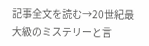記事全文を読む→20世紀最大級のミステリーと言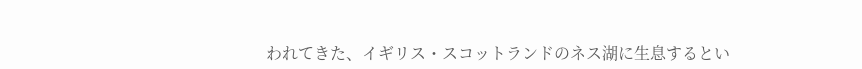われてきた、イギリス・スコットランドのネス湖に生息するとい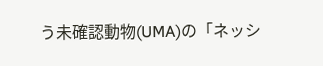う未確認動物(UMA)の「ネッシ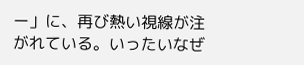ー」に、再び熱い視線が注がれている。いったいなぜ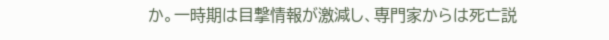か。一時期は目撃情報が激減し、専門家からは死亡説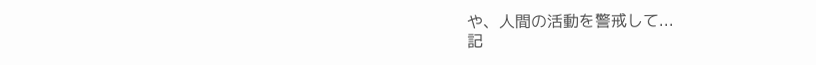や、人間の活動を警戒して...
記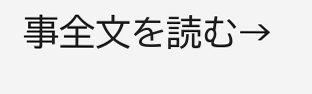事全文を読む→